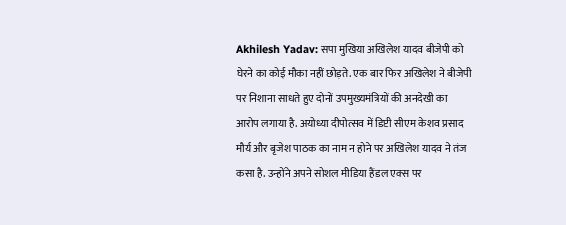Akhilesh Yadav: सपा मुखिया अखिलेश यादव बीजेपी को घेरने का कोई मौका नहीं छोड़ते. एक बार फिर अखिलेश ने बीजेपी पर निशाना साधते हुए दोनों उपमुख्यमंत्रियों की अनदेखी का आरोप लगाया है. अयोध्या दीपोत्सव में डिप्टी सीएम केशव प्रसाद मौर्य और बृजेश पाठक का नाम न होने पर अखिलेश यादव ने तंज कसा है. उन्होंने अपने सोशल मीडिया हैंडल एक्स पर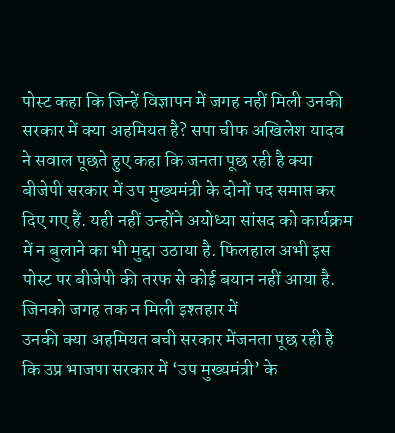पोस्ट कहा कि जिन्हें विज्ञापन में जगह नहीं मिली उनकी सरकार में क्या अहमियत है? सपा चीफ अखिलेश यादव ने सवाल पूछते हुए कहा कि जनता पूछ रही है क्या बीजेपी सरकार में उप मुख्यमंत्री के दोनों पद समाप्त कर दिए गए हैं. यही नहीं उन्होंने अयोध्या सांसद को कार्यक्रम में न बुलाने का भी मुद्दा उठाया है. फिलहाल अभी इस पोस्ट पर बीजेपी की तरफ से कोई बयान नहीं आया है.
जिनको जगह तक न मिली इश्तहार में
उनकी क्या अहमियत बची सरकार मेंजनता पूछ रही है कि उप्र भाजपा सरकार में ‘उप मुख्यमंत्री’ के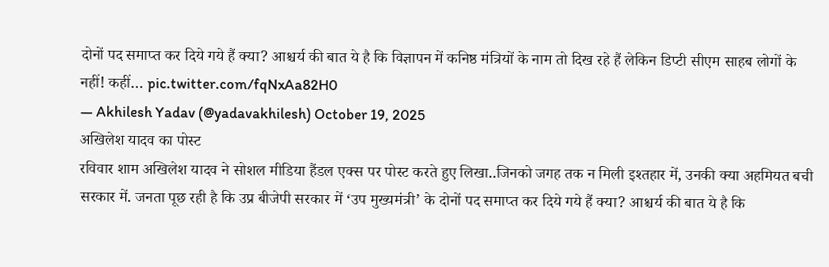दोनों पद समाप्त कर दिये गये हैं क्या? आश्चर्य की बात ये है कि विज्ञापन में कनिष्ठ मंत्रियों के नाम तो दिख रहे हैं लेकिन डिप्टी सीएम साहब लोगों के नहीं! कहीं… pic.twitter.com/fqNxAa82H0
— Akhilesh Yadav (@yadavakhilesh) October 19, 2025
अखिलेश यादव का पोस्ट
रविवार शाम अखिलेश यादव ने सोशल मीडिया हैंडल एक्स पर पोस्ट करते हुए लिखा..जिनको जगह तक न मिली इश्तहार में, उनकी क्या अहमियत बची सरकार में. जनता पूछ रही है कि उप्र बीजेपी सरकार में ‘उप मुख्यमंत्री’ के दोनों पद समाप्त कर दिये गये हैं क्या? आश्चर्य की बात ये है कि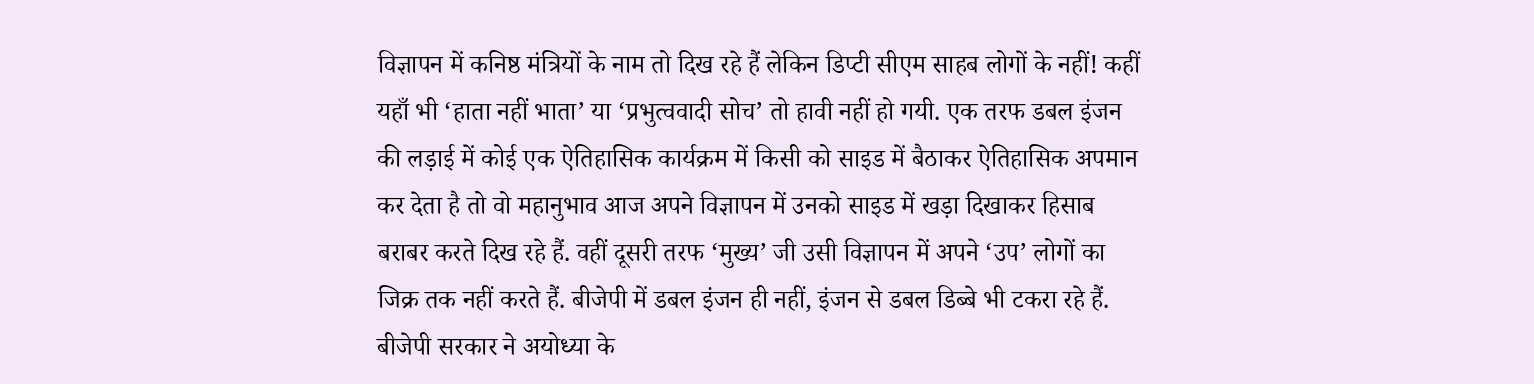विज्ञापन में कनिष्ठ मंत्रियों के नाम तो दिख रहे हैं लेकिन डिप्टी सीएम साहब लोगों के नहीं! कहीं यहाँ भी ‘हाता नहीं भाता’ या ‘प्रभुत्ववादी सोच’ तो हावी नहीं हो गयी. एक तरफ डबल इंजन की लड़ाई में कोई एक ऐतिहासिक कार्यक्रम में किसी को साइड में बैठाकर ऐतिहासिक अपमान कर देता है तो वो महानुभाव आज अपने विज्ञापन में उनको साइड में खड़ा दिखाकर हिसाब बराबर करते दिख रहे हैं. वहीं दूसरी तरफ ‘मुख्य’ जी उसी विज्ञापन में अपने ‘उप’ लोगों का जिक्र तक नहीं करते हैं. बीजेपी में डबल इंजन ही नहीं, इंजन से डबल डिब्बे भी टकरा रहे हैं. बीजेपी सरकार ने अयोध्या के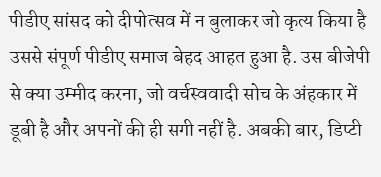पीडीए सांसद को दीपोत्सव में न बुलाकर जो कृत्य किया है उससे संपूर्ण पीडीए समाज बेहद आहत हुआ है. उस बीजेपी से क्या उम्मीद करना, जो वर्चस्ववादी सोच के अंहकार में डूबी है और अपनों की ही सगी नहीं है. अबकी बार, डिप्टी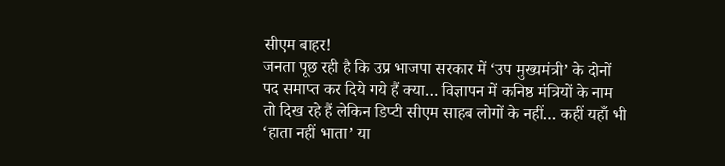सीएम बाहर!
जनता पूछ रही है कि उप्र भाजपा सरकार में ‘उप मुख्यमंत्री’ के दोनों पद समाप्त कर दिये गये हैं क्या… विज्ञापन में कनिष्ठ मंत्रियों के नाम तो दिख रहे हैं लेकिन डिप्टी सीएम साहब लोगों के नहीं… कहीं यहाँ भी ‘हाता नहीं भाता’ या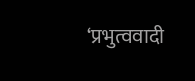‘प्रभुत्ववादी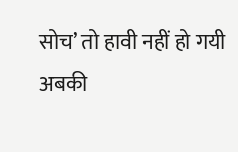सोच’ तो हावी नहीं हो गयी
अबकी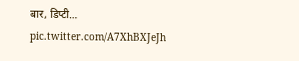बार, डिप्टी… pic.twitter.com/A7XhBXJeJh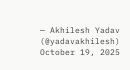— Akhilesh Yadav (@yadavakhilesh) October 19, 2025